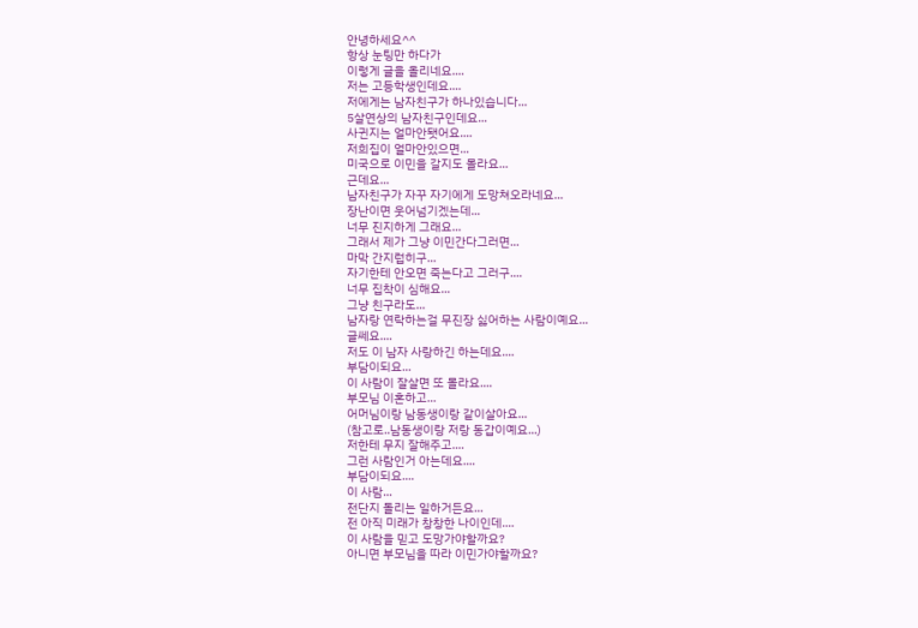안녕하세요^^
항상 눈팅만 하다가
이렇게 글을 올리네요....
저는 고등학생인데요....
저에게는 남자친구가 하나있습니다...
5살연상의 남자친구인데요...
사귄지는 얼마안됏어요....
저희집이 얼마안있으면...
미국으로 이민을 갈지도 몰라요...
근데요...
남자친구가 자꾸 자기에게 도망쳐오라네요...
장난이면 웃어넘기겠는데...
너무 진지하게 그래요...
그래서 제가 그냥 이민간다그러면...
마막 간지럽히구...
자기한테 안오면 죽는다고 그러구....
너무 집착이 심해요...
그냥 친구라도...
남자랑 연락하는걸 무진장 싫어하는 사람이예요...
글쎄요....
저도 이 남자 사랑하긴 하는데요....
부담이되요...
이 사람이 잘살면 또 몰라요....
부모님 이혼하고...
어머님이랑 남동생이랑 같이살아요...
(참고로..남동생이랑 저랑 동갑이예요...)
저한테 무지 잘해주고....
그런 사람인거 아는데요....
부담이되요....
이 사람...
전단지 돌리는 일하거든요...
전 아직 미래가 창창한 나이인데....
이 사람을 믿고 도망가야할까요?
아니면 부모님을 따라 이민가야할까요?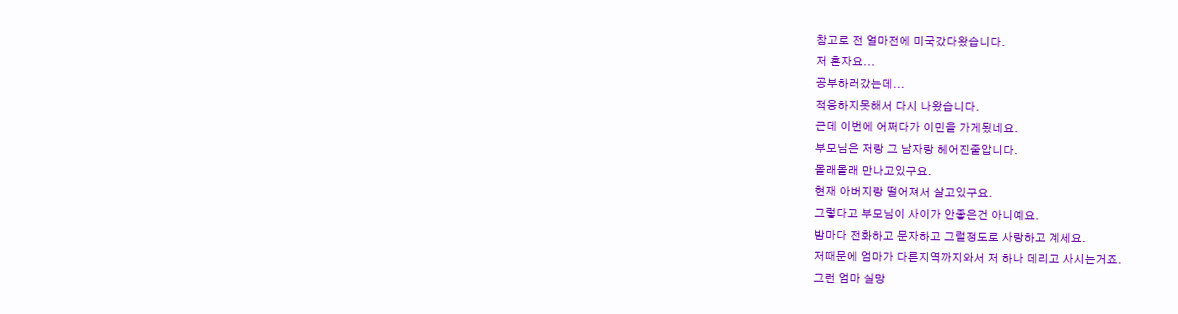참고로 전 얼마전에 미국갔다왔습니다.
저 혼자요...
공부하러갔는데...
적응하지못해서 다시 나왔습니다.
근데 이번에 어쩌다가 이민을 가게됬네요.
부모님은 저랑 그 남자랑 헤어진줄압니다.
몰래몰래 만나고있구요.
현재 아버지랑 떨어져서 살고있구요.
그렇다고 부모님이 사이가 안좋은건 아니예요.
밤마다 전화하고 문자하고 그럴정도로 사랑하고 계세요.
저때문에 엄마가 다른지역까지와서 저 하나 데리고 사시는거죠.
그런 엄마 실망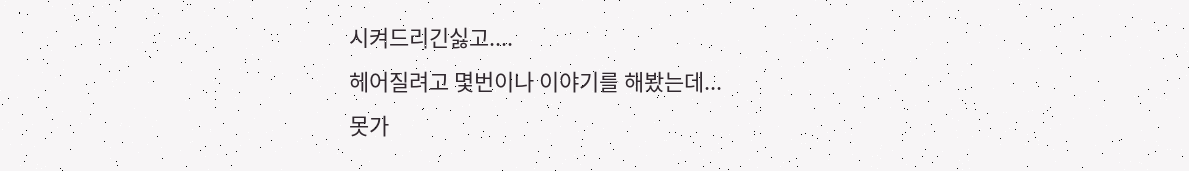시켜드리긴싫고....
헤어질려고 몇번이나 이야기를 해봤는데...
못가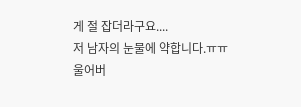게 절 잡더라구요....
저 남자의 눈물에 약합니다.ㅠㅠ
울어버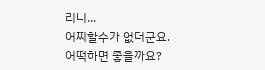리니...
어찌할수가 없더군요.
어떡하면 좋을까요?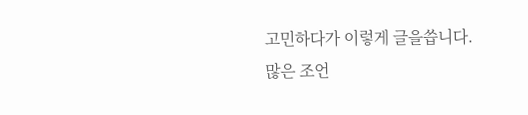고민하다가 이렇게 글을씁니다.
많은 조언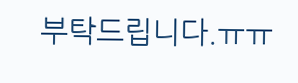부탁드립니다.ㅠㅠ